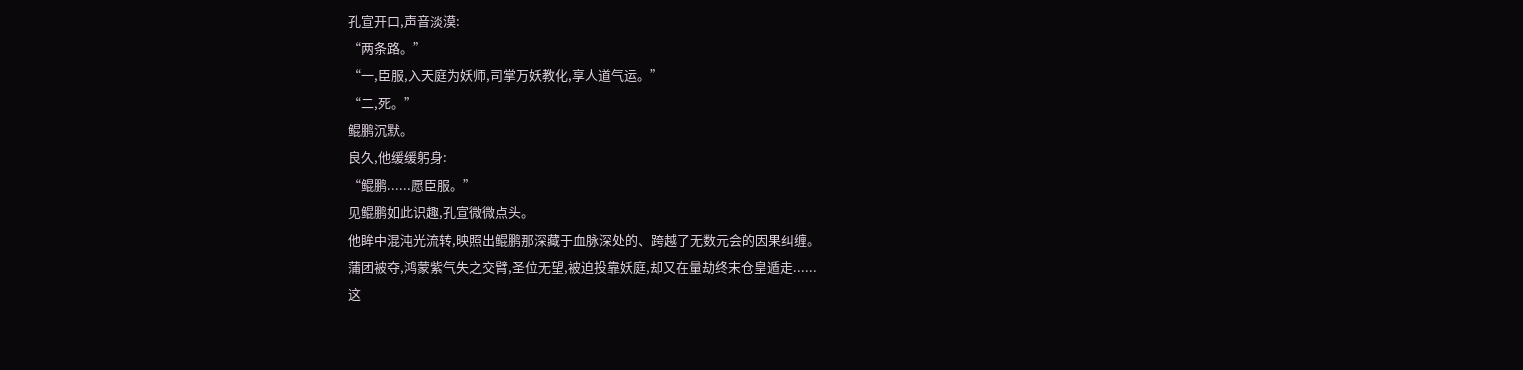孔宣开口,声音淡漠:
“两条路。”
“一,臣服,入天庭为妖师,司掌万妖教化,享人道气运。”
“二,死。”
鲲鹏沉默。
良久,他缓缓躬身:
“鲲鹏......愿臣服。”
见鲲鹏如此识趣,孔宣微微点头。
他眸中混沌光流转,映照出鲲鹏那深藏于血脉深处的、跨越了无数元会的因果纠缠。
蒲团被夺,鸿蒙紫气失之交臂,圣位无望,被迫投靠妖庭,却又在量劫终末仓皇遁走......
这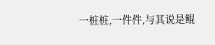一桩桩,一件件,与其说是鲲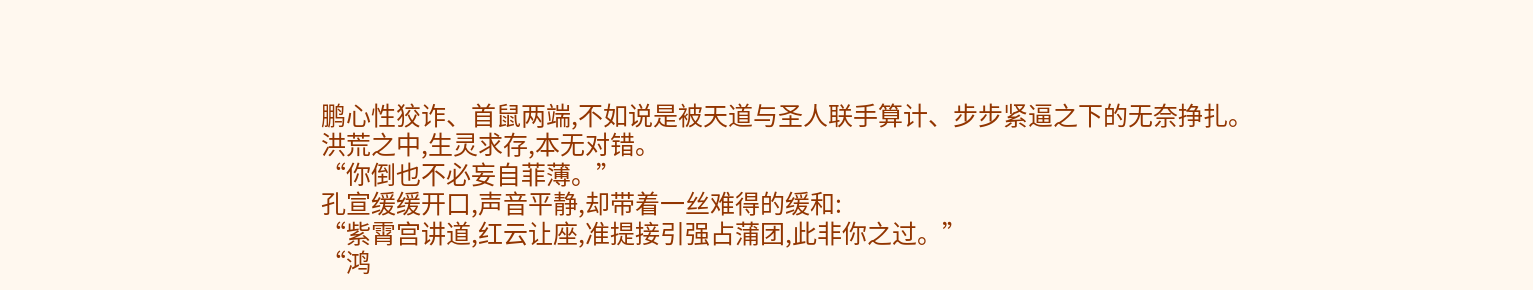鹏心性狡诈、首鼠两端,不如说是被天道与圣人联手算计、步步紧逼之下的无奈挣扎。
洪荒之中,生灵求存,本无对错。
“你倒也不必妄自菲薄。”
孔宣缓缓开口,声音平静,却带着一丝难得的缓和:
“紫霄宫讲道,红云让座,准提接引强占蒲团,此非你之过。”
“鸿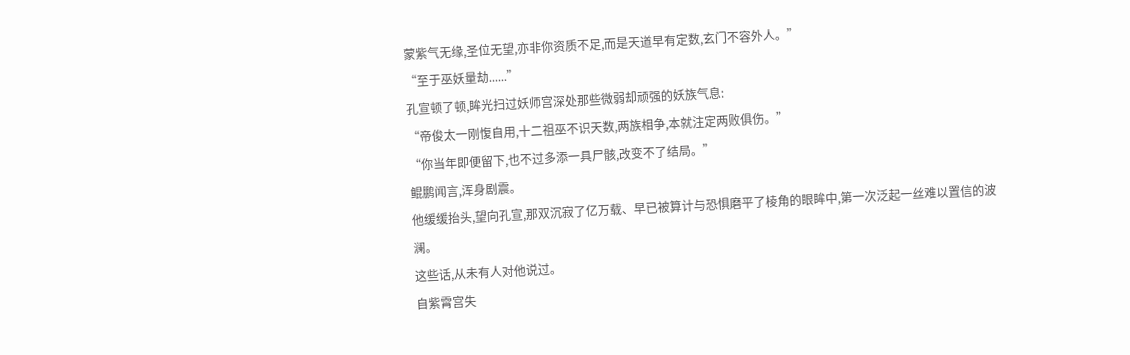蒙紫气无缘,圣位无望,亦非你资质不足,而是天道早有定数,玄门不容外人。”
“至于巫妖量劫......”
孔宣顿了顿,眸光扫过妖师宫深处那些微弱却顽强的妖族气息:
“帝俊太一刚愎自用,十二祖巫不识天数,两族相争,本就注定两败俱伤。”
“你当年即便留下,也不过多添一具尸骸,改变不了结局。”
鲲鹏闻言,浑身剧震。
他缓缓抬头,望向孔宣,那双沉寂了亿万载、早已被算计与恐惧磨平了棱角的眼眸中,第一次泛起一丝难以置信的波澜。
这些话,从未有人对他说过。
自紫霄宫失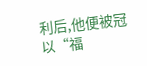利后,他便被冠以“福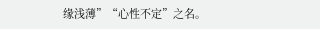缘浅薄”“心性不定”之名。